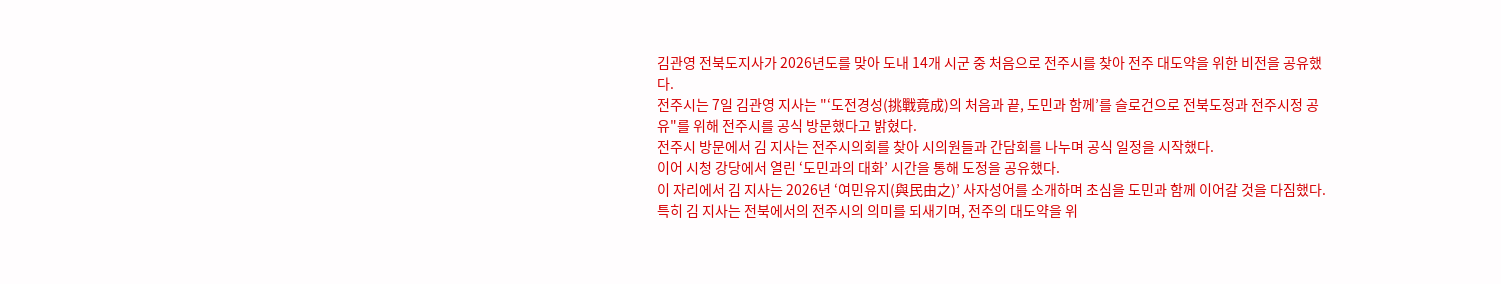김관영 전북도지사가 2026년도를 맞아 도내 14개 시군 중 처음으로 전주시를 찾아 전주 대도약을 위한 비전을 공유했다.
전주시는 7일 김관영 지사는 "‘도전경성(挑戰竟成)의 처음과 끝, 도민과 함께’를 슬로건으로 전북도정과 전주시정 공유"를 위해 전주시를 공식 방문했다고 밝혔다.
전주시 방문에서 김 지사는 전주시의회를 찾아 시의원들과 간담회를 나누며 공식 일정을 시작했다.
이어 시청 강당에서 열린 ‘도민과의 대화’ 시간을 통해 도정을 공유했다.
이 자리에서 김 지사는 2026년 ‘여민유지(與民由之)’ 사자성어를 소개하며 초심을 도민과 함께 이어갈 것을 다짐했다.
특히 김 지사는 전북에서의 전주시의 의미를 되새기며, 전주의 대도약을 위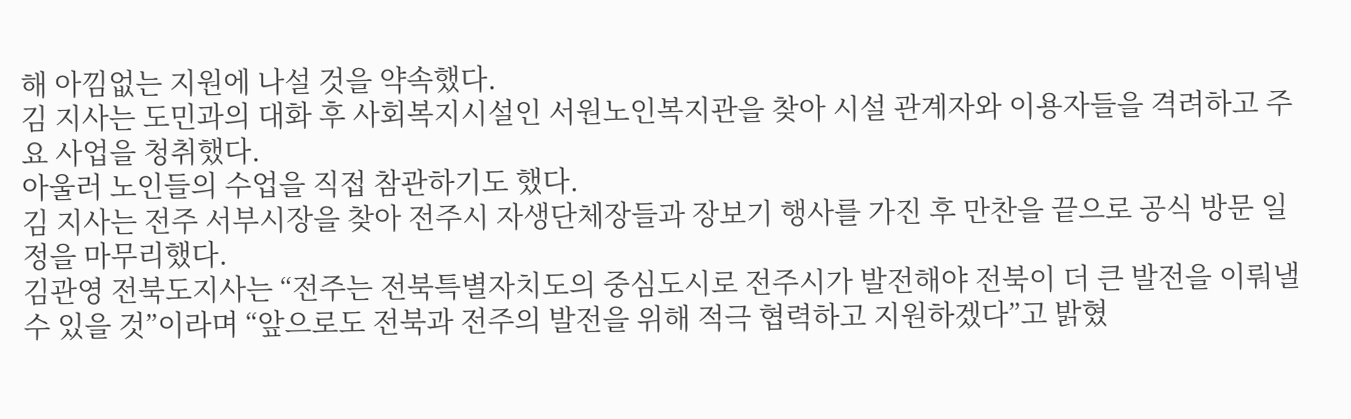해 아낌없는 지원에 나설 것을 약속했다.
김 지사는 도민과의 대화 후 사회복지시설인 서원노인복지관을 찾아 시설 관계자와 이용자들을 격려하고 주요 사업을 청취했다.
아울러 노인들의 수업을 직접 참관하기도 했다.
김 지사는 전주 서부시장을 찾아 전주시 자생단체장들과 장보기 행사를 가진 후 만찬을 끝으로 공식 방문 일정을 마무리했다.
김관영 전북도지사는 “전주는 전북특별자치도의 중심도시로 전주시가 발전해야 전북이 더 큰 발전을 이뤄낼 수 있을 것”이라며 “앞으로도 전북과 전주의 발전을 위해 적극 협력하고 지원하겠다”고 밝혔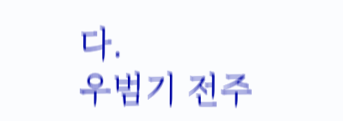다.
우범기 전주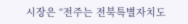시장은 “전주는 전북특별자치도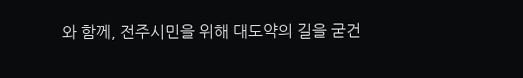와 함께, 전주시민을 위해 대도약의 길을 굳건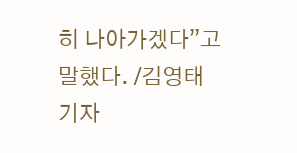히 나아가겠다”고 말했다. /김영태 기자